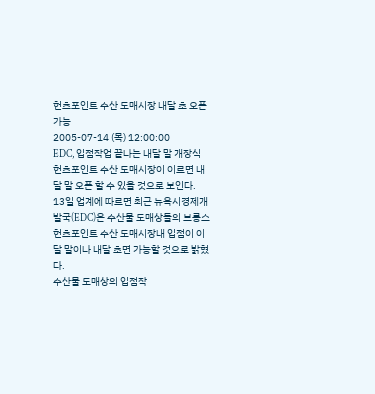헌츠포인트 수산 도매시장 내달 초 오픈 가능
2005-07-14 (목) 12:00:00
EDC, 입점작업 끝나는 내달 말 개장식
헌츠포인트 수산 도매시장이 이르면 내달 말 오픈 할 수 있을 것으로 보인다.
13일 업계에 따르면 최근 뉴욕시경제개발국(EDC)은 수산물 도매상들의 브롱스 헌츠포인트 수산 도매시장내 입점이 이달 말이나 내달 초면 가능할 것으로 밝혔다.
수산물 도매상의 입점작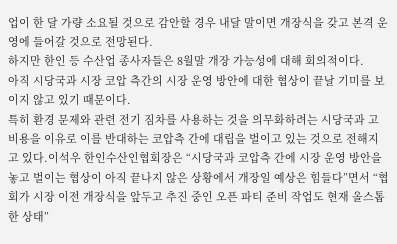업이 한 달 가량 소요될 것으로 감안할 경우 내달 말이면 개장식을 갖고 본격 운영에 들어갈 것으로 전망된다.
하지만 한인 등 수산업 종사자들은 8월말 개장 가능성에 대해 회의적이다.
아직 시당국과 시장 코압 측간의 시장 운영 방안에 대한 협상이 끝날 기미를 보이지 않고 있기 때문이다.
특히 환경 문제와 관련 전기 짐차를 사용하는 것을 의무화하려는 시당국과 고비용을 이유로 이를 반대하는 코압측 간에 대립을 벌이고 있는 것으로 전해지고 있다.이석우 한인수산인협회장은 “시당국과 코압측 간에 시장 운영 방안을 놓고 벌이는 협상이 아직 끝나지 않은 상황에서 개장일 예상은 힘들다”면서 “협회가 시장 이전 개장식을 앞두고 추진 중인 오픈 파티 준비 작업도 현재 올스톱 한 상태”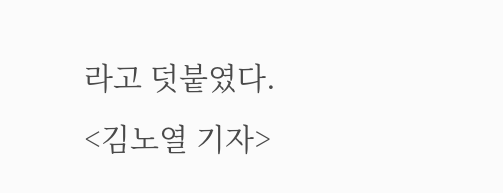라고 덧붙였다.
<김노열 기자>